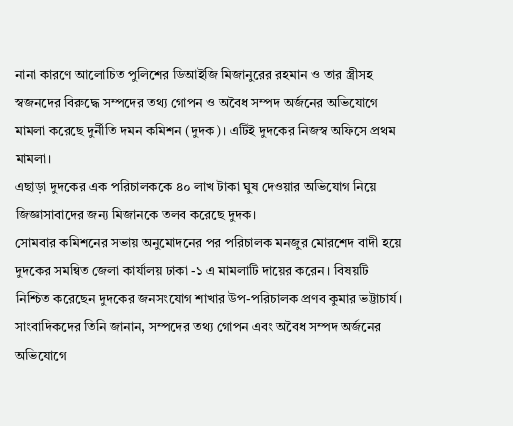নানা কারণে আলোচিত পুলিশের ডিআইজি মিজানুরের রহমান ও তার স্ত্রীসহ স্বজনদের বিরুদ্ধে সম্পদের তথ্য গোপন ও অবৈধ সম্পদ অর্জনের অভিযোগে মামলা করেছে দুর্নীতি দমন কমিশন (দুদক)। এটিই দুদকের নিজস্ব অফিসে প্রথম মামলা।
এছাড়া দুদকের এক পরিচালককে ৪০ লাখ টাকা ঘুষ দেওয়ার অভিযোগ নিয়ে জিজ্ঞাসাবাদের জন্য মিজানকে তলব করেছে দুদক।
সোমবার কমিশনের সভায় অনুমোদনের পর পরিচালক মনজুর মোরশেদ বাদী হয়ে দুদকের সমন্বিত জেলা কার্যালয় ঢাকা -১ এ মামলাটি দায়ের করেন। বিষয়টি নিশ্চিত করেছেন দুদকের জনসংযোগ শাখার উপ-পরিচালক প্রণব কুমার ভট্টাচার্য।
সাংবাদিকদের তিনি জানান, সম্পদের তথ্য গোপন এবং অবৈধ সম্পদ অর্জনের অভিযোগে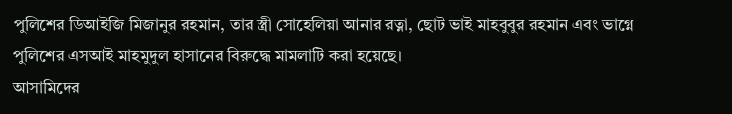পুলিশের ডিআইজি মিজানুর রহমান, তার স্ত্রী সোহেলিয়া আনার রত্না, ছোট ভাই মাহবুবুর রহমান এবং ভাগ্নে পুলিশের এসআই মাহমুদুল হাসানের বিরুদ্ধে মামলাটি করা হয়েছে।
আসামিদের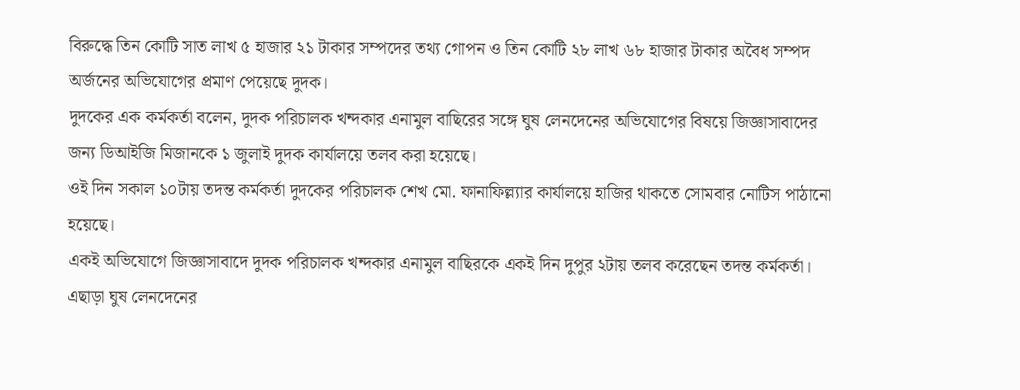বিরুদ্ধে তিন কোটি সাত লাখ ৫ হাজার ২১ টাকার সম্পদের তথ্য গোপন ও তিন কোটি ২৮ লাখ ৬৮ হাজার টাকার অবৈধ সম্পদ অর্জনের অভিযোগের প্রমাণ পেয়েছে দুদক।
দুদকের এক কর্মকর্তা বলেন, দুদক পরিচালক খন্দকার এনামুল বাছিরের সঙ্গে ঘুষ লেনদেনের অভিযোগের বিষয়ে জিজ্ঞাসাবাদের জন্য ডিআইজি মিজানকে ১ জুলাই দুদক কার্যালয়ে তলব করা হয়েছে।
ওই দিন সকাল ১০টায় তদন্ত কর্মকর্তা দুদকের পরিচালক শেখ মো. ফানাফিল্ল্যার কার্যালয়ে হাজির থাকতে সোমবার নোটিস পাঠানো হয়েছে।
একই অভিযোগে জিজ্ঞাসাবাদে দুদক পরিচালক খন্দকার এনামুল বাছিরকে একই দিন দুপুর ২টায় তলব করেছেন তদন্ত কর্মকর্তা।
এছাড়া ঘুষ লেনদেনের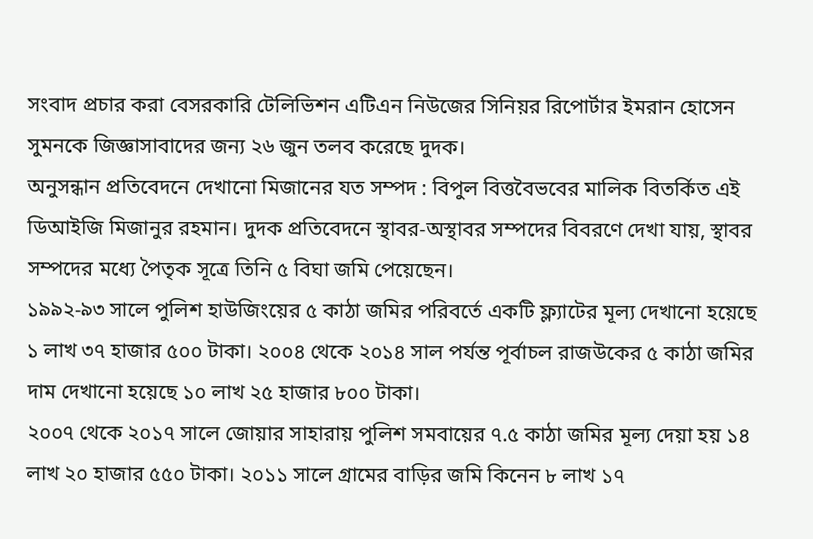সংবাদ প্রচার করা বেসরকারি টেলিভিশন এটিএন নিউজের সিনিয়র রিপোর্টার ইমরান হোসেন সুমনকে জিজ্ঞাসাবাদের জন্য ২৬ জুন তলব করেছে দুদক।
অনুসন্ধান প্রতিবেদনে দেখানো মিজানের যত সম্পদ : বিপুল বিত্তবৈভবের মালিক বিতর্কিত এই ডিআইজি মিজানুর রহমান। দুদক প্রতিবেদনে স্থাবর-অস্থাবর সম্পদের বিবরণে দেখা যায়, স্থাবর সম্পদের মধ্যে পৈতৃক সূত্রে তিনি ৫ বিঘা জমি পেয়েছেন।
১৯৯২-৯৩ সালে পুলিশ হাউজিংয়ের ৫ কাঠা জমির পরিবর্তে একটি ফ্ল্যাটের মূল্য দেখানো হয়েছে ১ লাখ ৩৭ হাজার ৫০০ টাকা। ২০০৪ থেকে ২০১৪ সাল পর্যন্ত পূর্বাচল রাজউকের ৫ কাঠা জমির দাম দেখানো হয়েছে ১০ লাখ ২৫ হাজার ৮০০ টাকা।
২০০৭ থেকে ২০১৭ সালে জোয়ার সাহারায় পুলিশ সমবায়ের ৭.৫ কাঠা জমির মূল্য দেয়া হয় ১৪ লাখ ২০ হাজার ৫৫০ টাকা। ২০১১ সালে গ্রামের বাড়ির জমি কিনেন ৮ লাখ ১৭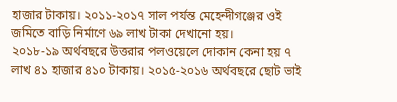হাজার টাকায়। ২০১১-২০১৭ সাল পর্যন্ত মেহেন্দীগঞ্জের ওই জমিতে বাড়ি নির্মাণে ৬৯ লাখ টাকা দেখানো হয়।
২০১৮-১৯ অর্থবছরে উত্তরার পলওয়েলে দোকান কেনা হয় ৭ লাখ ৪১ হাজার ৪১০ টাকায়। ২০১৫-২০১৬ অর্থবছরে ছোট ভাই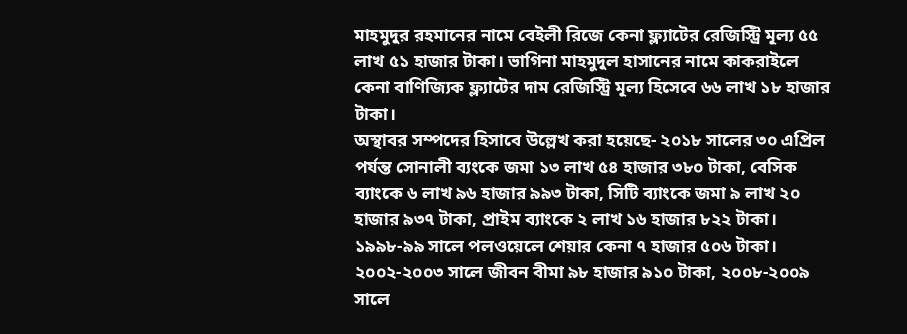মাহমুদুর রহমানের নামে বেইলী রিজে কেনা ফ্ল্যাটের রেজিস্ট্রি মূল্য ৫৫ লাখ ৫১ হাজার টাকা। ভাগিনা মাহমুদুল হাসানের নামে কাকরাইলে কেনা বাণিজ্যিক ফ্ল্যাটের দাম রেজিস্ট্রি মূল্য হিসেবে ৬৬ লাখ ১৮ হাজার টাকা।
অস্থাবর সম্পদের হিসাবে উল্লেখ করা হয়েছে- ২০১৮ সালের ৩০ এপ্রিল পর্যন্ত সোনালী ব্যংকে জমা ১৩ লাখ ৫৪ হাজার ৩৮০ টাকা, বেসিক ব্যাংকে ৬ লাখ ৯৬ হাজার ৯৯৩ টাকা, সিটি ব্যাংকে জমা ৯ লাখ ২০ হাজার ৯৩৭ টাকা, প্রাইম ব্যাংকে ২ লাখ ১৬ হাজার ৮২২ টাকা।
১৯৯৮-৯৯ সালে পলওয়েলে শেয়ার কেনা ৭ হাজার ৫০৬ টাকা। ২০০২-২০০৩ সালে জীবন বীমা ৯৮ হাজার ৯১০ টাকা, ২০০৮-২০০৯ সালে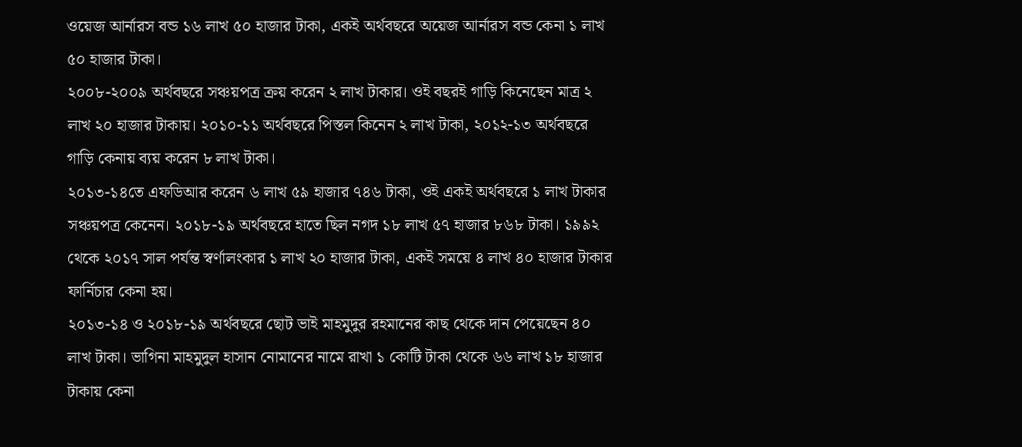ওয়েজ আর্নারস বন্ড ১৬ লাখ ৫০ হাজার টাকা, একই অর্থবছরে অয়েজ আর্নারস বন্ড কেনা ১ লাখ ৫০ হাজার টাকা।
২০০৮-২০০৯ অর্থবছরে সঞ্চয়পত্র ক্রয় করেন ২ লাখ টাকার। ওই বছরই গাড়ি কিনেছেন মাত্র ২ লাখ ২০ হাজার টাকায়। ২০১০-১১ অর্থবছরে পিস্তল কিনেন ২ লাখ টাকা, ২০১২-১৩ অর্থবছরে গাড়ি কেনায় ব্যয় করেন ৮ লাখ টাকা।
২০১৩-১৪তে এফডিআর করেন ৬ লাখ ৫৯ হাজার ৭৪৬ টাকা, ওই একই অর্থবছরে ১ লাখ টাকার সঞ্চয়পত্র কেনেন। ২০১৮-১৯ অর্থবছরে হাতে ছিল নগদ ১৮ লাখ ৫৭ হাজার ৮৬৮ টাকা। ১৯৯২ থেকে ২০১৭ সাল পর্যন্ত স্বর্ণালংকার ১ লাখ ২০ হাজার টাকা, একই সময়ে ৪ লাখ ৪০ হাজার টাকার ফার্নিচার কেনা হয়।
২০১৩-১৪ ও ২০১৮-১৯ অর্থবছরে ছোট ভাই মাহমুদুর রহমানের কাছ থেকে দান পেয়েছেন ৪০ লাখ টাকা। ভাগিনা মাহমুদুল হাসান নোমানের নামে রাখা ১ কোটি টাকা থেকে ৬৬ লাখ ১৮ হাজার টাকায় কেনা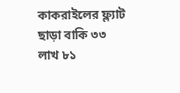কাকরাইলের ফ্ল্যাট ছাড়া বাকি ৩৩ লাখ ৮১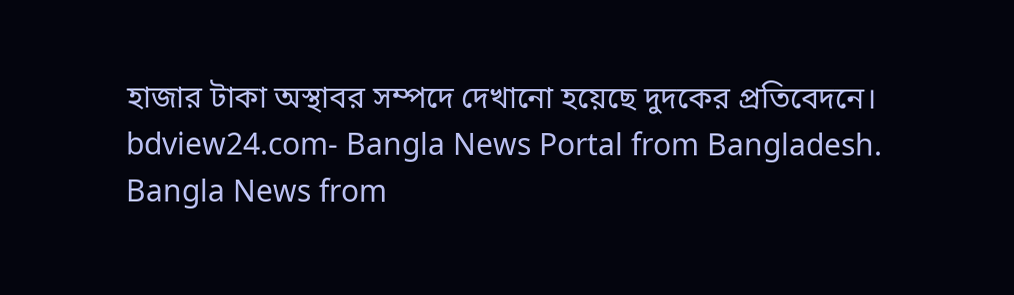হাজার টাকা অস্থাবর সম্পদে দেখানো হয়েছে দুদকের প্রতিবেদনে।
bdview24.com- Bangla News Portal from Bangladesh. Bangla News from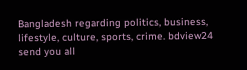Bangladesh regarding politics, business, lifestyle, culture, sports, crime. bdview24 send you all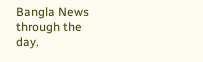Bangla News through the day.